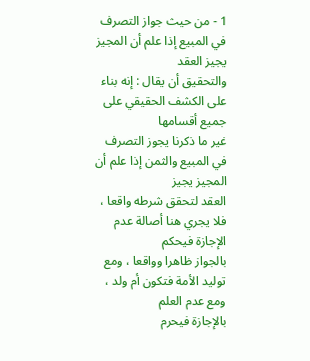1 - من حيث جواز التصرف في المبيع إذا علم أن المجيز يجيز العقد
والتحقيق أن يقال : إنه بناء على الكشف الحقيقي على جميع أقسامها
غير ما ذكرنا يجوز التصرف في المبيع والثمن إذا علم أن المجيز يجيز
العقد لتحقق شرطه واقعا ، فلا يجري هنا أصالة عدم الإجازة فيحكم
بالجواز ظاهرا وواقعا ، ومع توليد الأمة فتكون أم ولد ، ومع عدم العلم
بالإجازة فيحرم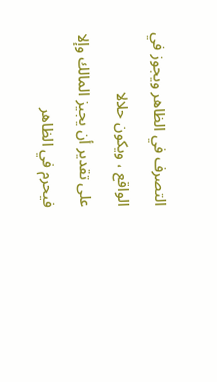التصرف في الظاهر ويجوز في الواقع ، ويكون حلالا
على تقدير أن يجيز المالك وإلا فيحرم في الظاهر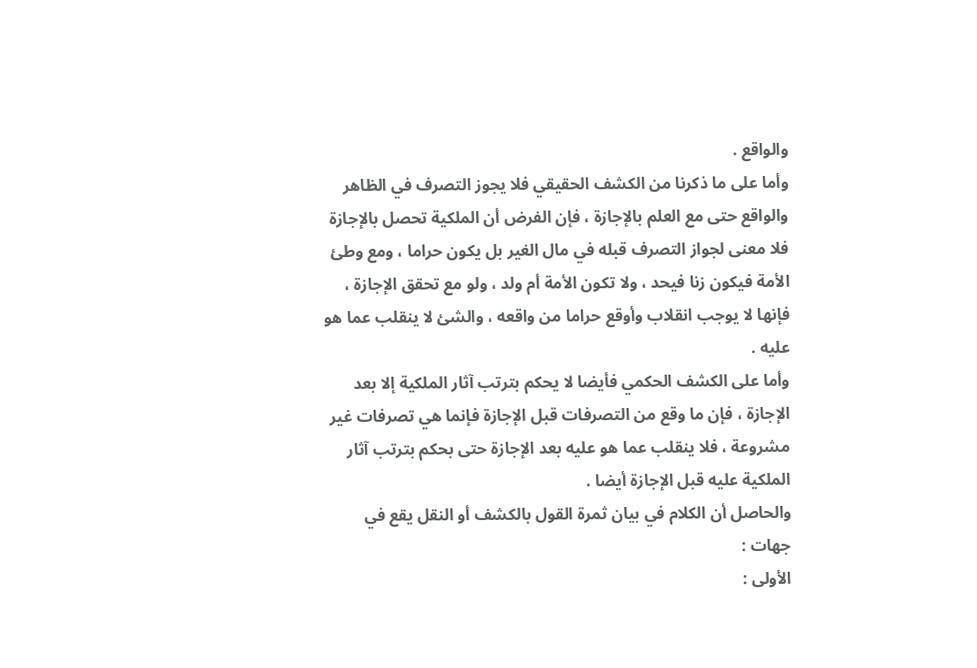والواقع .
وأما على ما ذكرنا من الكشف الحقيقي فلا يجوز التصرف في الظاهر
والواقع حتى مع العلم بالإجازة ، فإن الفرض أن الملكية تحصل بالإجازة
فلا معنى لجواز التصرف قبله في مال الغير بل يكون حراما ، ومع وطئ
الأمة فيكون زنا فيحد ، ولا تكون الأمة أم ولد ، ولو مع تحقق الإجازة ،
فإنها لا يوجب انقلاب وأوقع حراما من واقعه ، والشئ لا ينقلب عما هو
عليه .
وأما على الكشف الحكمي فأيضا لا يحكم بترتب آثار الملكية إلا بعد
الإجازة ، فإن ما وقع من التصرفات قبل الإجازة فإنما هي تصرفات غير
مشروعة ، فلا ينقلب عما هو عليه بعد الإجازة حتى بحكم بترتب آثار
الملكية عليه قبل الإجازة أيضا .
والحاصل أن الكلام في بيان ثمرة القول بالكشف أو النقل يقع في
جهات :
الأولى :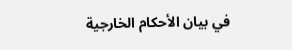في بيان الأحكام الخارجية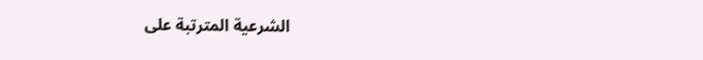الشرعية المترتبة على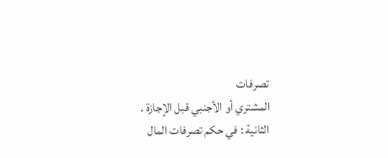تصرفات
المشتري أو الأجنبي قبل الإجازة .
الثانية : في حكم تصرفات المال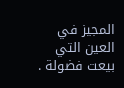المجيز في العين التي بيعت فضولة .